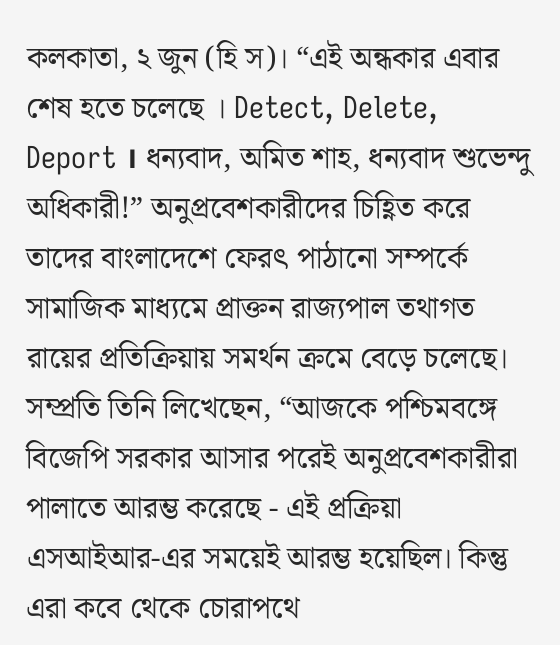কলকাতা, ২ জুন (হি স)। “এই অন্ধকার এবার শেষ হতে চলেছে । Detect, Delete, Deport । ধন্যবাদ, অমিত শাহ, ধন্যবাদ শুভেন্দু অধিকারী!” অনুপ্রবেশকারীদের চিহ্ণিত করে তাদের বাংলাদেশে ফেরৎ পাঠানো সম্পর্কে সামাজিক মাধ্যমে প্রাক্তন রাজ্যপাল তথাগত রায়ের প্রতিক্রিয়ায় সমর্থন ক্রমে বেড়ে চলেছে।
সম্প্রতি তিনি লিখেছেন, “আজকে পশ্চিমবঙ্গে বিজেপি সরকার আসার পরেই অনুপ্রবেশকারীরা পালাতে আরম্ভ করেছে - এই প্রক্রিয়া এসআইআর-এর সময়েই আরম্ভ হয়েছিল। কিন্তু এরা কবে থেকে চোরাপথে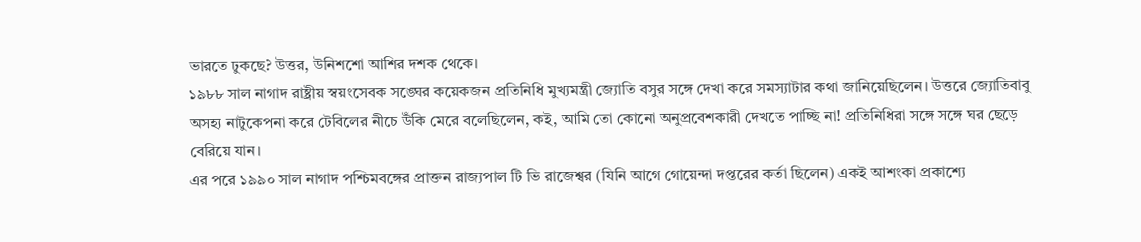ভারতে ঢুকছে? উত্তর, উনিশশো আশির দশক থেকে।
১৯৮৮ সাল নাগাদ রাষ্ট্রীয় স্বয়ংসেবক সঙ্ঘের কয়েকজন প্রতিনিধি মুখ্যমন্ত্রী জ্যোতি বসুর সঙ্গে দেখা করে সমস্যাটার কথা জানিয়েছিলেন। উত্তরে জ্যোতিবাবু অসহ্য নাটুকেপনা করে টেবিলের নীচে উঁকি মেরে বলেছিলেন, কই, আমি তো কোনো অনুপ্রবেশকারী দেখতে পাচ্ছি না! প্রতিনিধিরা সঙ্গে সঙ্গে ঘর ছেড়ে বেরিয়ে যান।
এর পরে ১৯৯০ সাল নাগাদ পশ্চিমবঙ্গের প্রাক্তন রাজ্যপাল টি ভি রাজেশ্বর (যিনি আগে গোয়েন্দা দপ্তরের কর্তা ছিলেন) একই আশংকা প্রকাশ্যে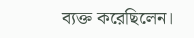ব্যক্ত করেছিলেন।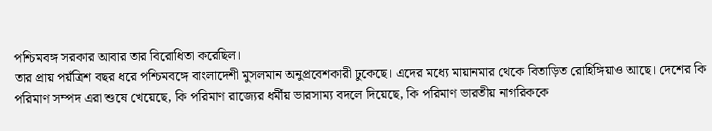পশ্চিমবঙ্গ সরকার আবার তার বিরোধিতা করেছিল।
তার প্রায় পয়ঁত্রিশ বছর ধরে পশ্চিমবঙ্গে বাংলাদেশী মুসলমান অনুপ্রবেশকারী ঢুকেছে। এদের মধ্যে মায়ানমার থেকে বিতাড়িত রোহিঙ্গিয়াও আছে। দেশের কি পরিমাণ সম্পদ এরা শুষে খেয়েছে, কি পরিমাণ রাজ্যের ধর্মীয় ভারসাম্য বদলে দিয়েছে, কি পরিমাণ ভারতীয় নাগরিককে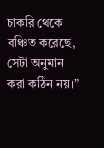চাকরি থেকে বঞ্চিত করেছে, সেটা অনুমান করা কঠিন নয়।”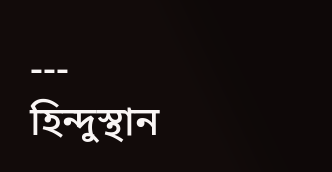---
হিন্দুস্থান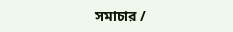সমাচার /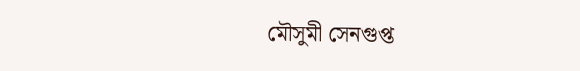মৌসুমী সেনগুপ্ত